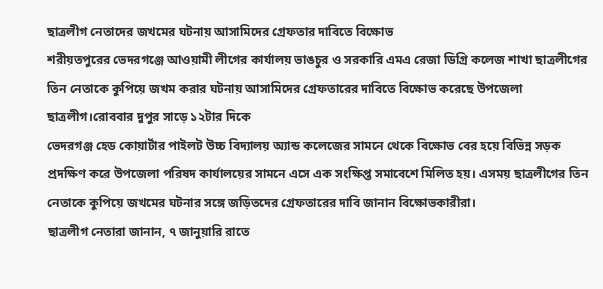ছাত্রলীগ নেতাদের জখমের ঘটনায় আসামিদের গ্রেফতার দাবিতে বিক্ষোভ
শরীয়তপুরের ভেদরগঞ্জে আওয়ামী লীগের কার্যালয় ভাঙচুর ও সরকারি এমএ রেজা ডিগ্রি কলেজ শাখা ছাত্রলীগের তিন নেতাকে কুপিয়ে জখম করার ঘটনায় আসামিদের গ্রেফতারের দাবিতে বিক্ষোভ করেছে উপজেলা ছাত্রলীগ।রোববার দুপুর সাড়ে ১২টার দিকে
ভেদরগঞ্জ হেড কোয়ার্টার পাইলট উচ্চ বিদ্যালয় অ্যান্ড কলেজের সামনে থেকে বিক্ষোভ বের হয়ে বিভিন্ন সড়ক প্রদক্ষিণ করে উপজেলা পরিষদ কার্যালয়ের সামনে এসে এক সংক্ষিপ্ত সমাবেশে মিলিত হয়। এসময় ছাত্রলীগের তিন নেতাকে কুপিয়ে জখমের ঘটনার সঙ্গে জড়িতদের গ্রেফতারের দাবি জানান বিক্ষোভকারীরা।
ছাত্রলীগ নেতারা জানান, ৭ জানুয়ারি রাতে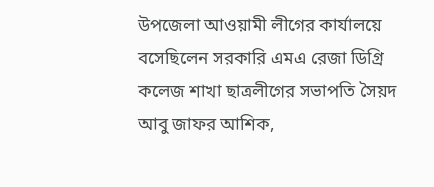উপজেলা আওয়ামী লীগের কার্যালয়ে বসেছিলেন সরকারি এমএ রেজা ডিগ্রি কলেজ শাখা ছাত্রলীগের সভাপতি সৈয়দ আবু জাফর আশিক,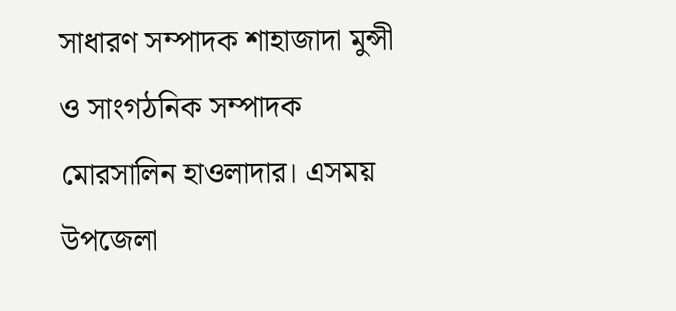সাধারণ সম্পাদক শাহাজাদা মুন্সী ও সাংগঠনিক সম্পাদক মোরসালিন হাওলাদার। এসময় উপজেলা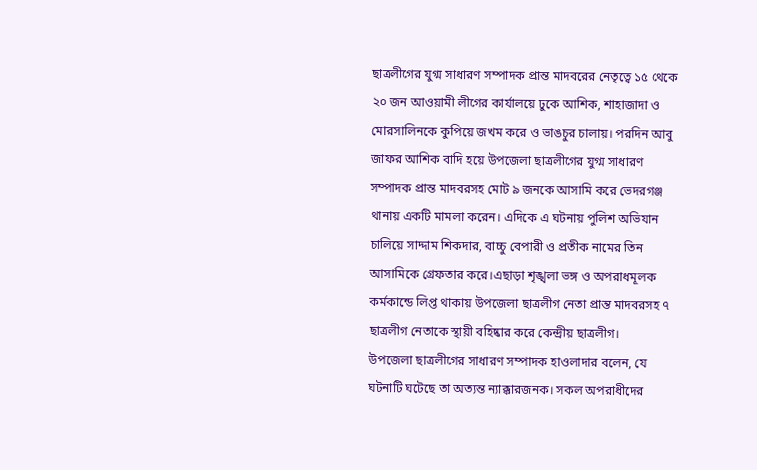ছাত্রলীগের যুগ্ম সাধারণ সম্পাদক প্রান্ত মাদবরের নেতৃত্বে ১৫ থেকে ২০ জন আওয়ামী লীগের কার্যালয়ে ঢুকে আশিক, শাহাজাদা ও মোরসালিনকে কুপিয়ে জখম করে ও ভাঙচুর চালায়। পরদিন আবু জাফর আশিক বাদি হয়ে উপজেলা ছাত্রলীগের যুগ্ম সাধারণ সম্পাদক প্রান্ত মাদবরসহ মোট ৯ জনকে আসামি করে ভেদরগঞ্জ থানায় একটি মামলা করেন। এদিকে এ ঘটনায় পুলিশ অভিযান চালিয়ে সাদ্দাম শিকদার, বাচ্চু বেপারী ও প্রতীক নামের তিন আসামিকে গ্রেফতার করে।এছাড়া শৃঙ্খলা ভঙ্গ ও অপরাধমূলক কর্মকান্ডে লিপ্ত থাকায় উপজেলা ছাত্রলীগ নেতা প্রান্ত মাদবরসহ ৭ ছাত্রলীগ নেতাকে স্থায়ী বহিষ্কার করে কেন্দ্রীয় ছাত্রলীগ।
উপজেলা ছাত্রলীগের সাধারণ সম্পাদক হাওলাদার বলেন, যে ঘটনাটি ঘটেছে তা অত্যন্ত ন্যাক্কারজনক। সকল অপরাধীদের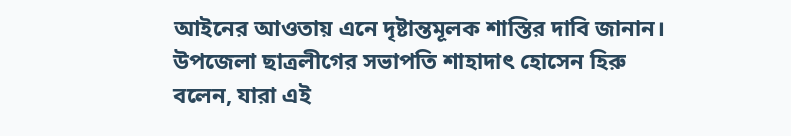আইনের আওতায় এনে দৃষ্টান্তমূলক শাস্তির দাবি জানান। উপজেলা ছাত্রলীগের সভাপতি শাহাদাৎ হোসেন হিরু বলেন, যারা এই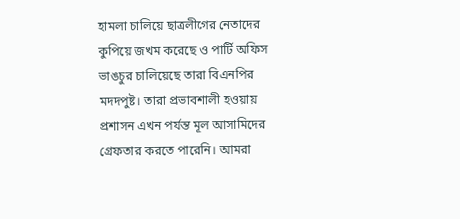হামলা চালিয়ে ছাত্রলীগের নেতাদের কুপিয়ে জখম করেছে ও পার্টি অফিস ভাঙচুর চালিয়েছে তারা বিএনপির মদদপুষ্ট। তারা প্রভাবশালী হওয়ায় প্রশাসন এখন পর্যন্ত মূল আসামিদের গ্রেফতার করতে পারেনি। আমরা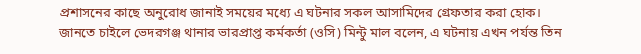প্রশাসনের কাছে অনুরোধ জানাই সময়ের মধ্যে এ ঘটনার সকল আসামিদের গ্রেফতার করা হোক।
জানতে চাইলে ভেদরগঞ্জ থানার ভারপ্রাপ্ত কর্মকর্তা (ওসি) মিন্টু মাল বলেন, এ ঘটনায় এখন পর্যন্ত তিন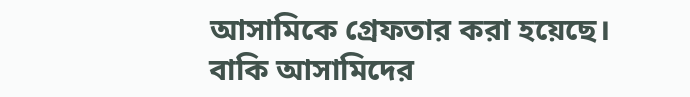আসামিকে গ্রেফতার করা হয়েছে। বাকি আসামিদের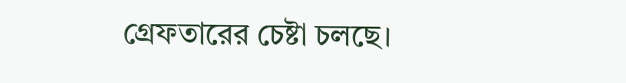গ্রেফতারের চেষ্টা চলছে।